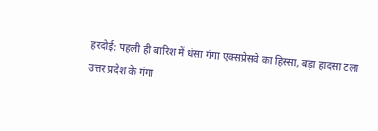हरदोई: पहली ही बारिश में धंसा गंगा एक्सप्रेसवे का हिस्सा, बड़ा हादसा टला
उत्तर प्रदेश के गंगा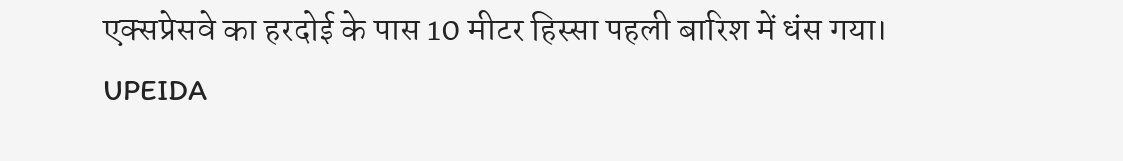एक्सप्रेसवे का हरदोई के पास 10 मीटर हिस्सा पहली बारिश में धंस गया। UPEIDA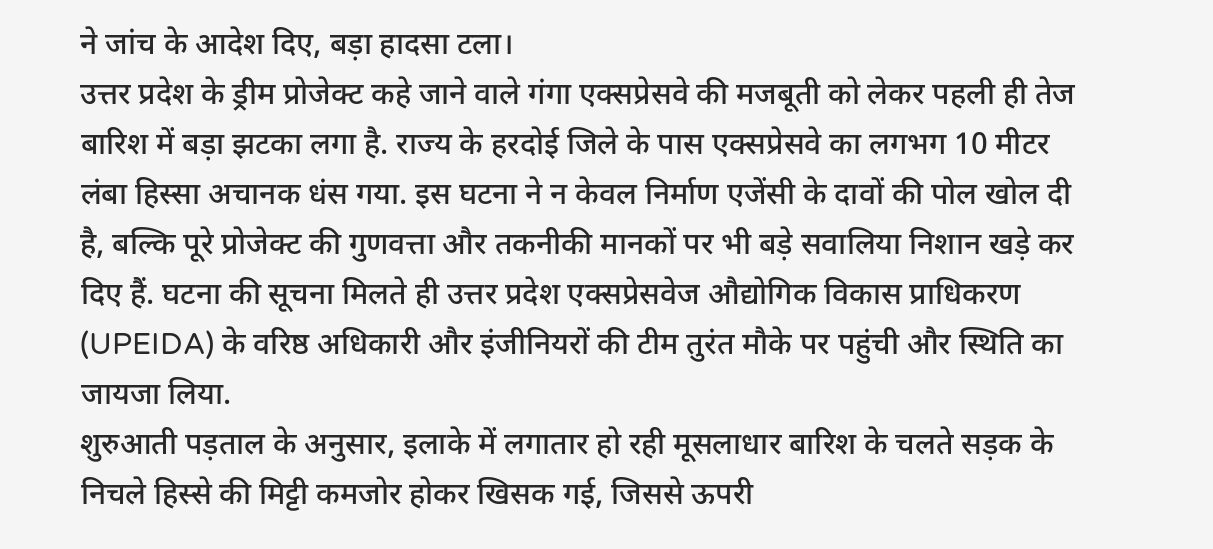ने जांच के आदेश दिए, बड़ा हादसा टला।
उत्तर प्रदेश के ड्रीम प्रोजेक्ट कहे जाने वाले गंगा एक्सप्रेसवे की मजबूती को लेकर पहली ही तेज बारिश में बड़ा झटका लगा है. राज्य के हरदोई जिले के पास एक्सप्रेसवे का लगभग 10 मीटर लंबा हिस्सा अचानक धंस गया. इस घटना ने न केवल निर्माण एजेंसी के दावों की पोल खोल दी है, बल्कि पूरे प्रोजेक्ट की गुणवत्ता और तकनीकी मानकों पर भी बड़े सवालिया निशान खड़े कर दिए हैं. घटना की सूचना मिलते ही उत्तर प्रदेश एक्सप्रेसवेज औद्योगिक विकास प्राधिकरण (UPEIDA) के वरिष्ठ अधिकारी और इंजीनियरों की टीम तुरंत मौके पर पहुंची और स्थिति का जायजा लिया.
शुरुआती पड़ताल के अनुसार, इलाके में लगातार हो रही मूसलाधार बारिश के चलते सड़क के निचले हिस्से की मिट्टी कमजोर होकर खिसक गई, जिससे ऊपरी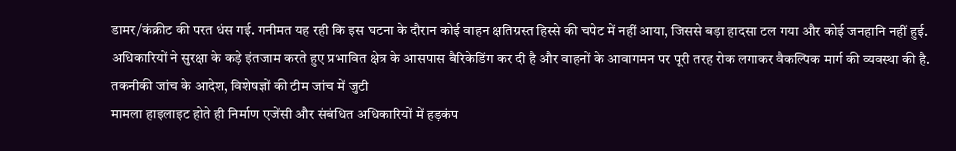डामर/कंक्रीट की परत धंस गई. गनीमत यह रही कि इस घटना के दौरान कोई वाहन क्षतिग्रस्त हिस्से की चपेट में नहीं आया, जिससे बड़ा हादसा टल गया और कोई जनहानि नहीं हुई. अधिकारियों ने सुरक्षा के कड़े इंतजाम करते हुए प्रभावित क्षेत्र के आसपास बैरिकेडिंग कर दी है और वाहनों के आवागमन पर पूरी तरह रोक लगाकर वैकल्पिक मार्ग की व्यवस्था की है.
तकनीकी जांच के आदेश, विशेषज्ञों की टीम जांच में जुटी
मामला हाइलाइट होते ही निर्माण एजेंसी और संबंधित अधिकारियों में हड़कंप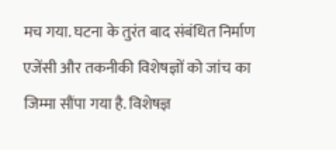मच गया. घटना के तुरंत बाद संबंधित निर्माण एजेंसी और तकनीकी विशेषज्ञों को जांच का जिम्मा सौंपा गया है. विशेषज्ञ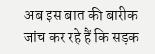अब इस बात की बारीक जांच कर रहे हैं कि सड़क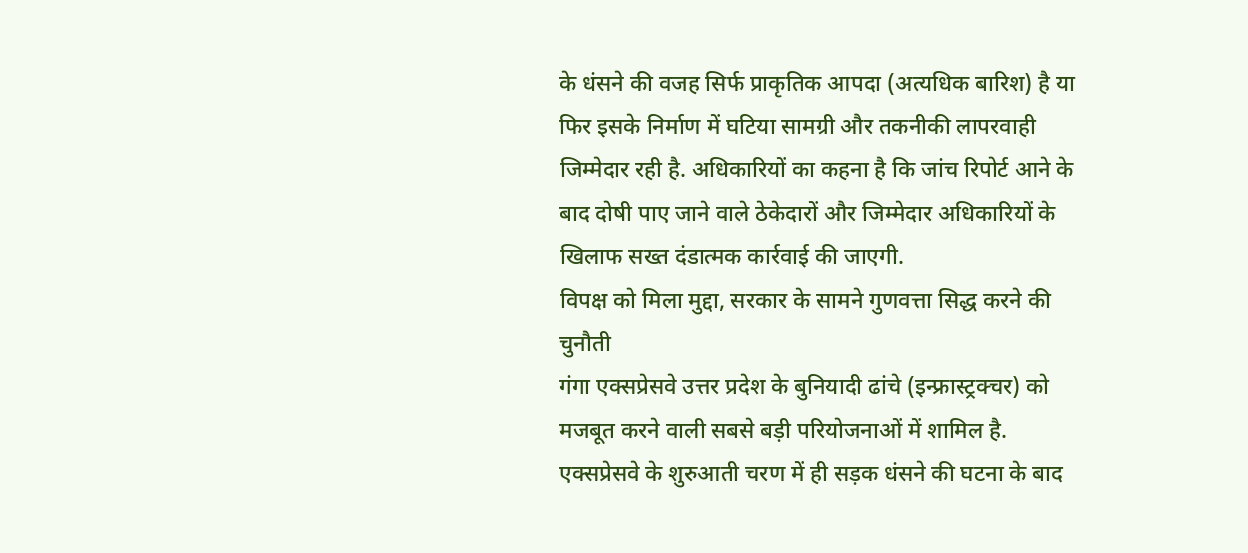के धंसने की वजह सिर्फ प्राकृतिक आपदा (अत्यधिक बारिश) है या फिर इसके निर्माण में घटिया सामग्री और तकनीकी लापरवाही जिम्मेदार रही है. अधिकारियों का कहना है कि जांच रिपोर्ट आने के बाद दोषी पाए जाने वाले ठेकेदारों और जिम्मेदार अधिकारियों के खिलाफ सख्त दंडात्मक कार्रवाई की जाएगी.
विपक्ष को मिला मुद्दा, सरकार के सामने गुणवत्ता सिद्ध करने की चुनौती
गंगा एक्सप्रेसवे उत्तर प्रदेश के बुनियादी ढांचे (इन्फ्रास्ट्रक्चर) को मजबूत करने वाली सबसे बड़ी परियोजनाओं में शामिल है. एक्सप्रेसवे के शुरुआती चरण में ही सड़क धंसने की घटना के बाद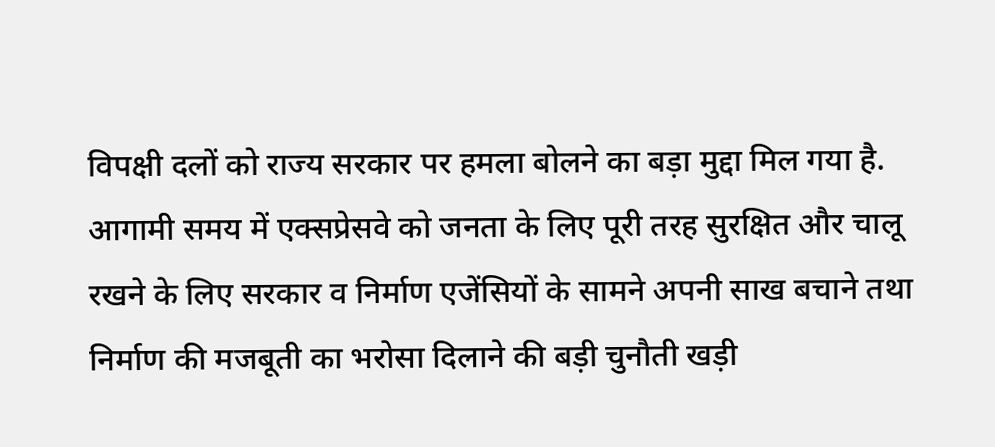विपक्षी दलों को राज्य सरकार पर हमला बोलने का बड़ा मुद्दा मिल गया है. आगामी समय में एक्सप्रेसवे को जनता के लिए पूरी तरह सुरक्षित और चालू रखने के लिए सरकार व निर्माण एजेंसियों के सामने अपनी साख बचाने तथा निर्माण की मजबूती का भरोसा दिलाने की बड़ी चुनौती खड़ी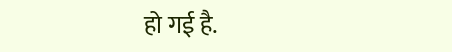हो गई है.